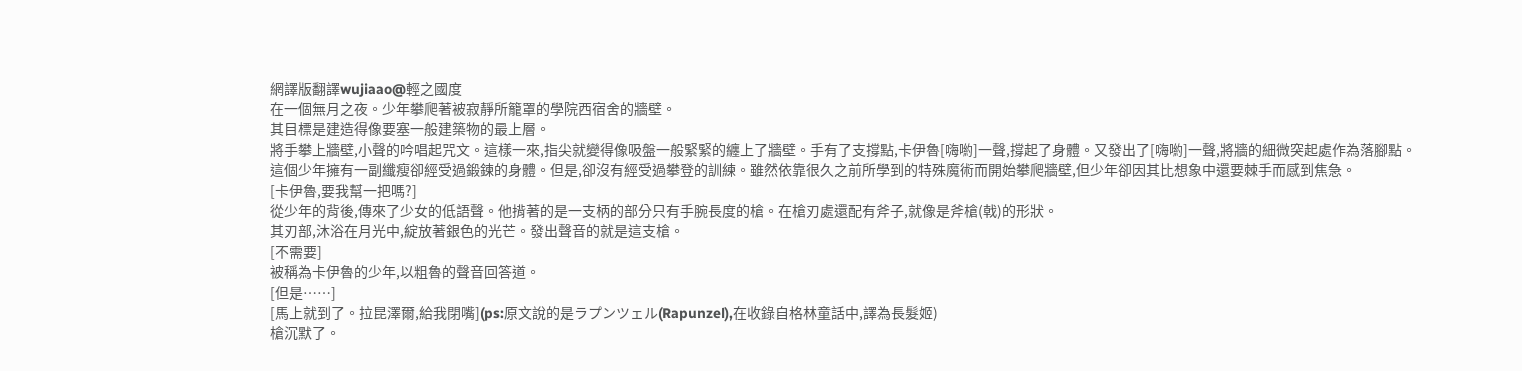網譯版翻譯wujiaao@輕之國度
在一個無月之夜。少年攀爬著被寂靜所籠罩的學院西宿舍的牆壁。
其目標是建造得像要塞一般建築物的最上層。
將手攀上牆壁,小聲的吟唱起咒文。這樣一來,指尖就變得像吸盤一般緊緊的纏上了牆壁。手有了支撐點,卡伊魯[嗨喲]一聲,撐起了身體。又發出了[嗨喲]一聲,將牆的細微突起處作為落腳點。
這個少年擁有一副纖瘦卻經受過鍛鍊的身體。但是,卻沒有經受過攀登的訓練。雖然依靠很久之前所學到的特殊魔術而開始攀爬牆壁,但少年卻因其比想象中還要棘手而感到焦急。
[卡伊魯,要我幫一把嗎?]
從少年的背後,傳來了少女的低語聲。他揹著的是一支柄的部分只有手腕長度的槍。在槍刃處還配有斧子,就像是斧槍(戟)的形狀。
其刃部,沐浴在月光中,綻放著銀色的光芒。發出聲音的就是這支槍。
[不需要]
被稱為卡伊魯的少年,以粗魯的聲音回答道。
[但是……]
[馬上就到了。拉昆澤爾,給我閉嘴](ps:原文說的是ラプンツェル(Rapunzel),在收錄自格林童話中,譯為長髮姬)
槍沉默了。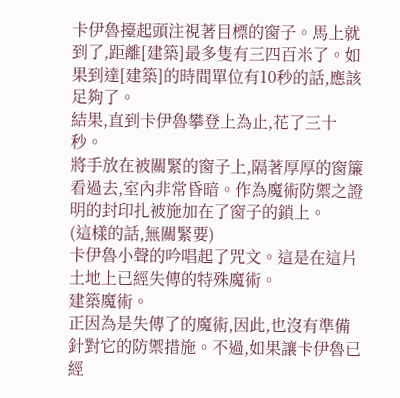卡伊魯擡起頭注視著目標的窗子。馬上就到了,距離[建築]最多隻有三四百米了。如果到達[建築]的時間單位有10秒的話,應該足夠了。
結果,直到卡伊魯攀登上為止,花了三十秒。
將手放在被關緊的窗子上,隔著厚厚的窗簾看過去,室內非常昏暗。作為魔術防禦之證明的封印扎被施加在了窗子的鎖上。
(這樣的話,無關緊要)
卡伊魯小聲的吟唱起了咒文。這是在這片土地上已經失傳的特殊魔術。
建築魔術。
正因為是失傳了的魔術,因此,也沒有準備針對它的防禦措施。不過,如果讓卡伊魯已經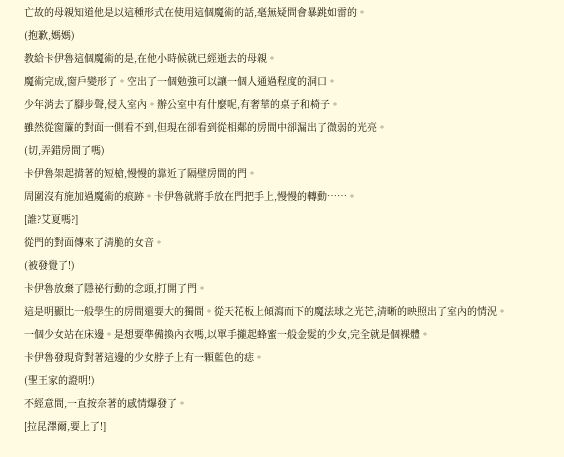亡故的母親知道他是以這種形式在使用這個魔術的話,毫無疑問會暴跳如雷的。
(抱歉,媽媽)
教給卡伊魯這個魔術的是,在他小時候就已經逝去的母親。
魔術完成,窗戶變形了。空出了一個勉強可以讓一個人通過程度的洞口。
少年消去了腳步聲,侵入室內。辦公室中有什麼呢,有奢華的桌子和椅子。
雖然從窗簾的對面一側看不到,但現在卻看到從相鄰的房間中卻漏出了微弱的光亮。
(切,弄錯房間了嗎)
卡伊魯架起揹著的短槍,慢慢的靠近了隔壁房間的門。
周圍沒有施加過魔術的痕跡。卡伊魯就將手放在門把手上,慢慢的轉動……。
[誰?艾夏嗎?]
從門的對面傳來了清脆的女音。
(被發覺了!)
卡伊魯放棄了隱祕行動的念頭,打開了門。
這是明顯比一般學生的房間還要大的獨間。從天花板上傾瀉而下的魔法球之光芒,清晰的映照出了室內的情況。
一個少女站在床邊。是想要準備換內衣嗎,以單手攏起蜂蜜一般金髮的少女,完全就是個裸體。
卡伊魯發現背對著這邊的少女脖子上有一顆藍色的痣。
(聖王家的證明!)
不經意間,一直按奈著的感情爆發了。
[拉昆澤爾,要上了!]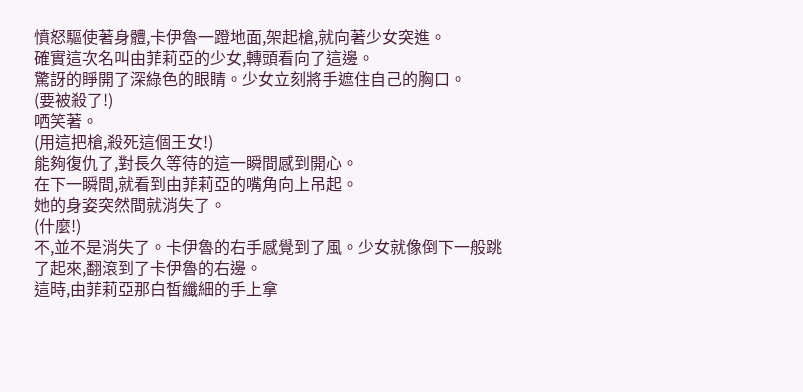憤怒驅使著身體,卡伊魯一蹬地面,架起槍,就向著少女突進。
確實這次名叫由菲莉亞的少女,轉頭看向了這邊。
驚訝的睜開了深綠色的眼睛。少女立刻將手遮住自己的胸口。
(要被殺了!)
哂笑著。
(用這把槍,殺死這個王女!)
能夠復仇了,對長久等待的這一瞬間感到開心。
在下一瞬間,就看到由菲莉亞的嘴角向上吊起。
她的身姿突然間就消失了。
(什麼!)
不,並不是消失了。卡伊魯的右手感覺到了風。少女就像倒下一般跳了起來,翻滾到了卡伊魯的右邊。
這時,由菲莉亞那白皙纖細的手上拿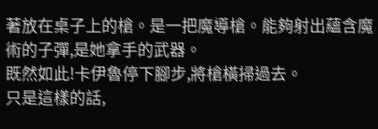著放在桌子上的槍。是一把魔導槍。能夠射出蘊含魔術的子彈,是她拿手的武器。
既然如此!卡伊魯停下腳步,將槍橫掃過去。
只是這樣的話,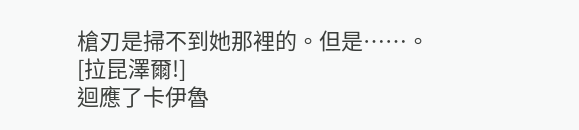槍刃是掃不到她那裡的。但是……。
[拉昆澤爾!]
迴應了卡伊魯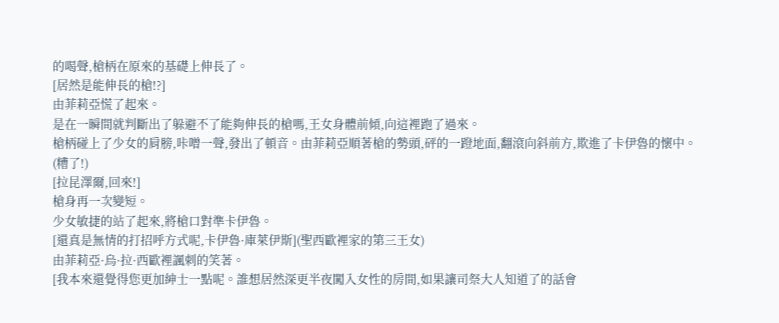的喝聲,槍柄在原來的基礎上伸長了。
[居然是能伸長的槍!?]
由菲莉亞慌了起來。
是在一瞬間就判斷出了躲避不了能夠伸長的槍嗎,王女身體前傾,向這裡跑了過來。
槍柄碰上了少女的肩膀,咔噌一聲,發出了頓音。由菲莉亞順著槍的勢頭,砰的一蹬地面,翻滾向斜前方,欺進了卡伊魯的懷中。
(糟了!)
[拉昆澤爾,回來!]
槍身再一次變短。
少女敏捷的站了起來,將槍口對準卡伊魯。
[還真是無情的打招呼方式呢,卡伊魯·庫萊伊斯](聖西歐裡家的第三王女)
由菲莉亞·烏·拉·西歐裡諷刺的笑著。
[我本來還覺得您更加紳士一點呢。誰想居然深更半夜闖入女性的房間,如果讓司祭大人知道了的話會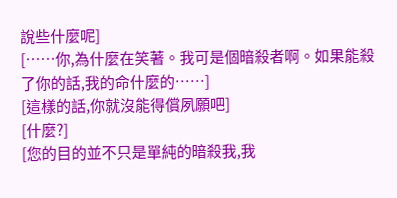說些什麼呢]
[……你,為什麼在笑著。我可是個暗殺者啊。如果能殺了你的話,我的命什麼的……]
[這樣的話,你就沒能得償夙願吧]
[什麼?]
[您的目的並不只是單純的暗殺我,我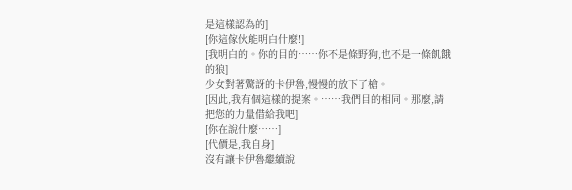是這樣認為的]
[你這傢伙能明白什麼!]
[我明白的。你的目的……你不是條野狗,也不是一條飢餓的狼]
少女對著驚訝的卡伊魯,慢慢的放下了槍。
[因此,我有個這樣的提案。……我們目的相同。那麼,請把您的力量借給我吧]
[你在說什麼……]
[代價是,我自身]
沒有讓卡伊魯繼續說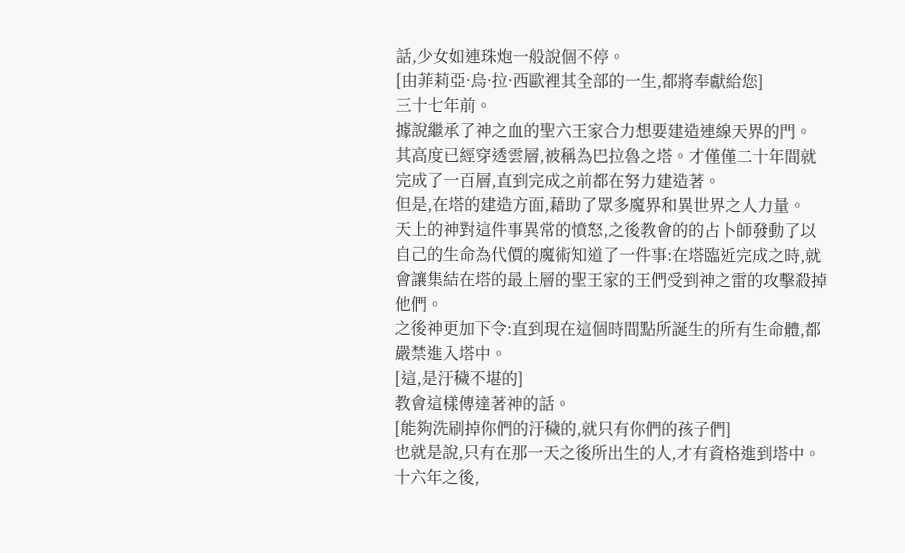話,少女如連珠炮一般說個不停。
[由菲莉亞·烏·拉·西歐裡其全部的一生,都將奉獻給您]
三十七年前。
據說繼承了神之血的聖六王家合力想要建造連線天界的門。
其高度已經穿透雲層,被稱為巴拉魯之塔。才僅僅二十年間就完成了一百層,直到完成之前都在努力建造著。
但是,在塔的建造方面,藉助了眾多魔界和異世界之人力量。
天上的神對這件事異常的憤怒,之後教會的的占卜師發動了以自己的生命為代價的魔術知道了一件事:在塔臨近完成之時,就會讓集結在塔的最上層的聖王家的王們受到神之雷的攻擊殺掉他們。
之後神更加下令:直到現在這個時間點所誕生的所有生命體,都嚴禁進入塔中。
[這,是汙穢不堪的]
教會這樣傳達著神的話。
[能夠洗刷掉你們的汙穢的,就只有你們的孩子們]
也就是說,只有在那一天之後所出生的人,才有資格進到塔中。
十六年之後,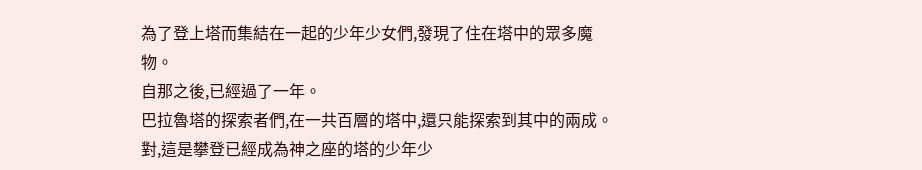為了登上塔而集結在一起的少年少女們,發現了住在塔中的眾多魔物。
自那之後,已經過了一年。
巴拉魯塔的探索者們,在一共百層的塔中,還只能探索到其中的兩成。
對,這是攀登已經成為神之座的塔的少年少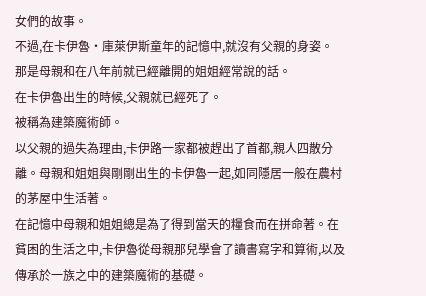女們的故事。
不過,在卡伊魯·庫萊伊斯童年的記憶中,就沒有父親的身姿。
那是母親和在八年前就已經離開的姐姐經常說的話。
在卡伊魯出生的時候,父親就已經死了。
被稱為建築魔術師。
以父親的過失為理由,卡伊路一家都被趕出了首都,親人四散分離。母親和姐姐與剛剛出生的卡伊魯一起,如同隱居一般在農村的茅屋中生活著。
在記憶中母親和姐姐總是為了得到當天的糧食而在拼命著。在貧困的生活之中,卡伊魯從母親那兒學會了讀書寫字和算術,以及傳承於一族之中的建築魔術的基礎。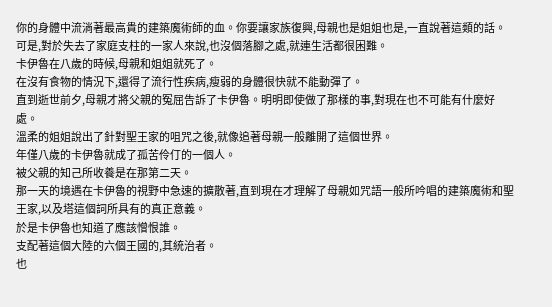你的身體中流淌著最高貴的建築魔術師的血。你要讓家族復興,母親也是姐姐也是,一直說著這類的話。
可是,對於失去了家庭支柱的一家人來說,也沒個落腳之處,就連生活都很困難。
卡伊魯在八歲的時候,母親和姐姐就死了。
在沒有食物的情況下,還得了流行性疾病,瘦弱的身體很快就不能動彈了。
直到逝世前夕,母親才將父親的冤屈告訴了卡伊魯。明明即使做了那樣的事,對現在也不可能有什麼好處。
溫柔的姐姐說出了針對聖王家的咀咒之後,就像追著母親一般離開了這個世界。
年僅八歲的卡伊魯就成了孤苦伶仃的一個人。
被父親的知己所收養是在那第二天。
那一天的境遇在卡伊魯的視野中急速的擴散著,直到現在才理解了母親如咒語一般所吟唱的建築魔術和聖王家,以及塔這個詞所具有的真正意義。
於是卡伊魯也知道了應該憎恨誰。
支配著這個大陸的六個王國的,其統治者。
也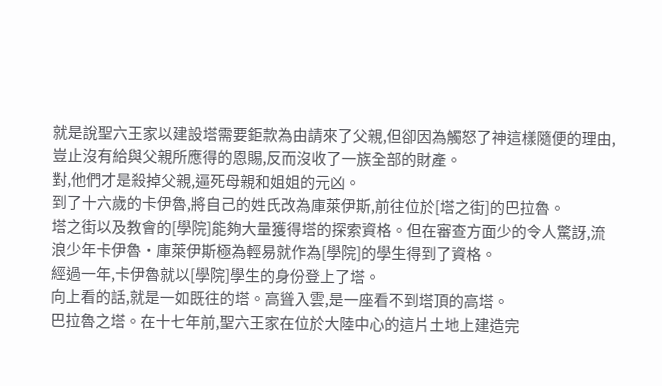就是說聖六王家以建設塔需要鉅款為由請來了父親,但卻因為觸怒了神這樣隨便的理由,豈止沒有給與父親所應得的恩賜,反而沒收了一族全部的財產。
對,他們才是殺掉父親,逼死母親和姐姐的元凶。
到了十六歲的卡伊魯,將自己的姓氏改為庫萊伊斯,前往位於[塔之街]的巴拉魯。
塔之街以及教會的[學院]能夠大量獲得塔的探索資格。但在審查方面少的令人驚訝,流浪少年卡伊魯·庫萊伊斯極為輕易就作為[學院]的學生得到了資格。
經過一年,卡伊魯就以[學院]學生的身份登上了塔。
向上看的話,就是一如既往的塔。高聳入雲,是一座看不到塔頂的高塔。
巴拉魯之塔。在十七年前,聖六王家在位於大陸中心的這片土地上建造完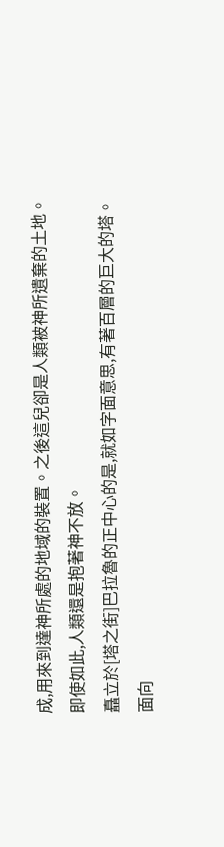成,用來到達神所處的地域的裝置。之後這兒卻是人類被神所遺棄的土地。
即使如此,人類還是抱著神不放。
矗立於[塔之街]巴拉魯的正中心的是,就如字面意思,有著百層的巨大的塔。
面向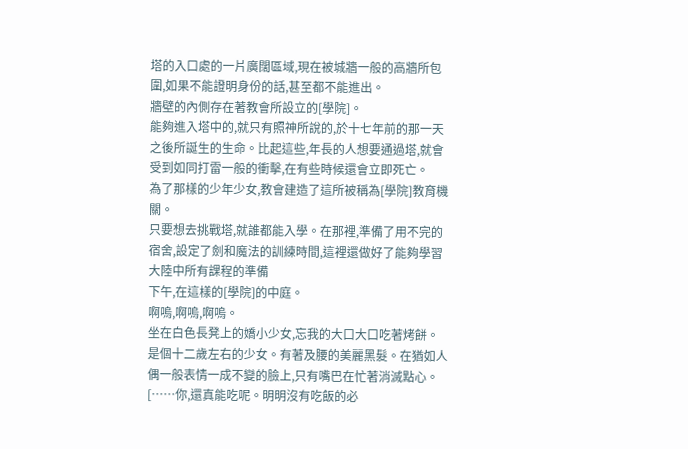塔的入口處的一片廣闊區域,現在被城牆一般的高牆所包圍,如果不能證明身份的話,甚至都不能進出。
牆壁的內側存在著教會所設立的[學院]。
能夠進入塔中的,就只有照神所說的,於十七年前的那一天之後所誕生的生命。比起這些,年長的人想要通過塔,就會受到如同打雷一般的衝擊,在有些時候還會立即死亡。
為了那樣的少年少女,教會建造了這所被稱為[學院]教育機關。
只要想去挑戰塔,就誰都能入學。在那裡,準備了用不完的宿舍,設定了劍和魔法的訓練時間,這裡還做好了能夠學習大陸中所有課程的準備
下午,在這樣的[學院]的中庭。
啊嗚,啊嗚,啊嗚。
坐在白色長凳上的嬌小少女,忘我的大口大口吃著烤餅。
是個十二歲左右的少女。有著及腰的美麗黑髮。在猶如人偶一般表情一成不變的臉上,只有嘴巴在忙著消滅點心。
[……你,還真能吃呢。明明沒有吃飯的必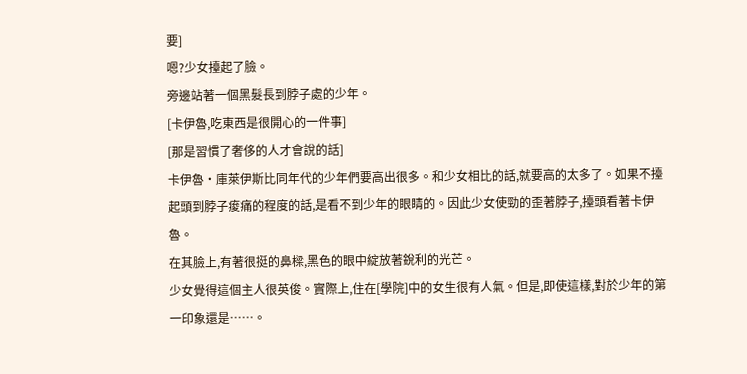要]
嗯?少女擡起了臉。
旁邊站著一個黑髮長到脖子處的少年。
[卡伊魯,吃東西是很開心的一件事]
[那是習慣了奢侈的人才會說的話]
卡伊魯·庫萊伊斯比同年代的少年們要高出很多。和少女相比的話,就要高的太多了。如果不擡起頭到脖子痠痛的程度的話,是看不到少年的眼睛的。因此少女使勁的歪著脖子,擡頭看著卡伊魯。
在其臉上,有著很挺的鼻樑,黑色的眼中綻放著銳利的光芒。
少女覺得這個主人很英俊。實際上,住在[學院]中的女生很有人氣。但是,即使這樣,對於少年的第一印象還是……。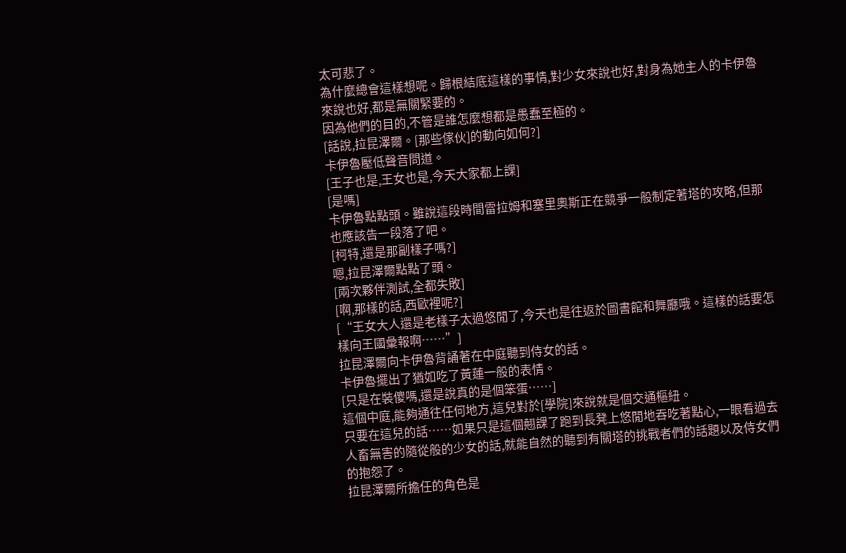太可悲了。
為什麼總會這樣想呢。歸根結底這樣的事情,對少女來說也好,對身為她主人的卡伊魯來說也好,都是無關緊要的。
因為他們的目的,不管是誰怎麼想都是愚蠢至極的。
[話說,拉昆澤爾。[那些傢伙]的動向如何?]
卡伊魯壓低聲音問道。
[王子也是,王女也是,今天大家都上課]
[是嗎]
卡伊魯點點頭。雖說這段時間雷拉姆和塞里奧斯正在競爭一般制定著塔的攻略,但那也應該告一段落了吧。
[柯特,還是那副樣子嗎?]
嗯,拉昆澤爾點點了頭。
[兩次夥伴測試,全都失敗]
[啊,那樣的話,西歐裡呢?]
[“王女大人還是老樣子太過悠閒了,今天也是往返於圖書館和舞廳哦。這樣的話要怎樣向王國彙報啊……”]
拉昆澤爾向卡伊魯背誦著在中庭聽到侍女的話。
卡伊魯擺出了猶如吃了黃蓮一般的表情。
[只是在裝傻嗎,還是說真的是個笨蛋……]
這個中庭,能夠通往任何地方,這兒對於[學院]來說就是個交通樞紐。
只要在這兒的話……如果只是這個翹課了跑到長凳上悠閒地吞吃著點心,一眼看過去人畜無害的隨從般的少女的話,就能自然的聽到有關塔的挑戰者們的話題以及侍女們的抱怨了。
拉昆澤爾所擔任的角色是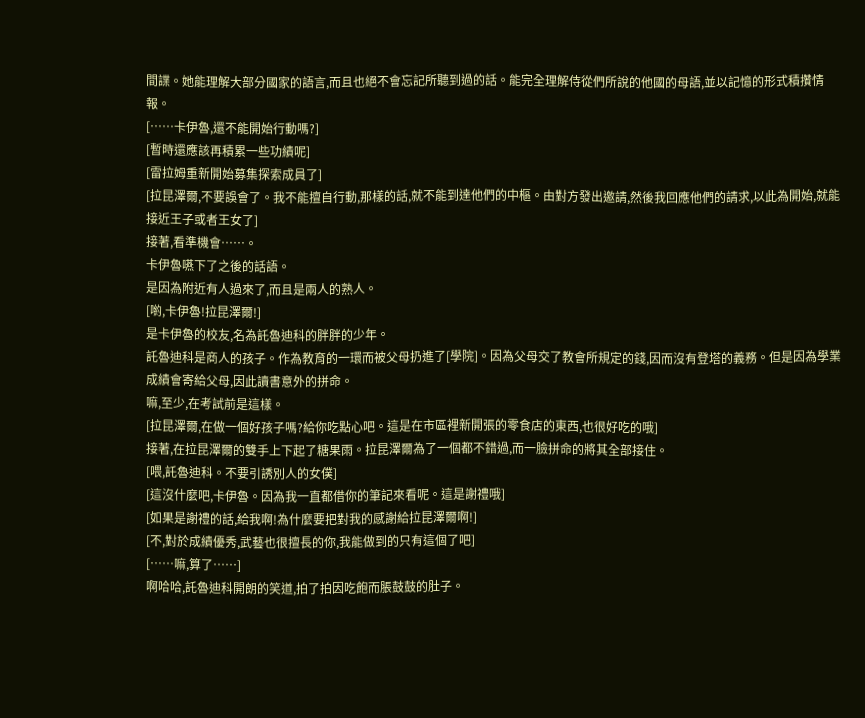間諜。她能理解大部分國家的語言,而且也絕不會忘記所聽到過的話。能完全理解侍從們所說的他國的母語,並以記憶的形式積攢情報。
[……卡伊魯,還不能開始行動嗎?]
[暫時還應該再積累一些功績呢]
[雷拉姆重新開始募集探索成員了]
[拉昆澤爾,不要誤會了。我不能擅自行動,那樣的話,就不能到達他們的中樞。由對方發出邀請,然後我回應他們的請求,以此為開始,就能接近王子或者王女了]
接著,看準機會……。
卡伊魯嚥下了之後的話語。
是因為附近有人過來了,而且是兩人的熟人。
[喲,卡伊魯!拉昆澤爾!]
是卡伊魯的校友,名為託魯迪科的胖胖的少年。
託魯迪科是商人的孩子。作為教育的一環而被父母扔進了[學院]。因為父母交了教會所規定的錢,因而沒有登塔的義務。但是因為學業成績會寄給父母,因此讀書意外的拼命。
嘛,至少,在考試前是這樣。
[拉昆澤爾,在做一個好孩子嗎?給你吃點心吧。這是在市區裡新開張的零食店的東西,也很好吃的哦]
接著,在拉昆澤爾的雙手上下起了糖果雨。拉昆澤爾為了一個都不錯過,而一臉拼命的將其全部接住。
[喂,託魯迪科。不要引誘別人的女僕]
[這沒什麼吧,卡伊魯。因為我一直都借你的筆記來看呢。這是謝禮哦]
[如果是謝禮的話,給我啊!為什麼要把對我的感謝給拉昆澤爾啊!]
[不,對於成績優秀,武藝也很擅長的你,我能做到的只有這個了吧]
[……嘛,算了……]
啊哈哈,託魯迪科開朗的笑道,拍了拍因吃飽而脹鼓鼓的肚子。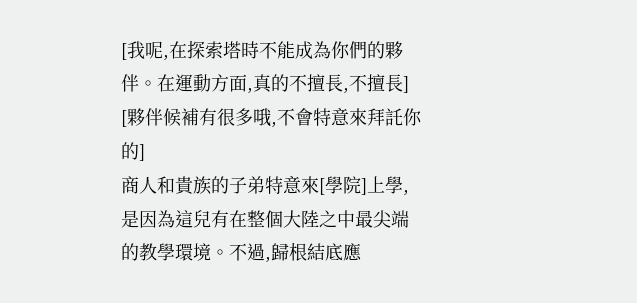[我呢,在探索塔時不能成為你們的夥伴。在運動方面,真的不擅長,不擅長]
[夥伴候補有很多哦,不會特意來拜託你的]
商人和貴族的子弟特意來[學院]上學,是因為這兒有在整個大陸之中最尖端的教學環境。不過,歸根結底應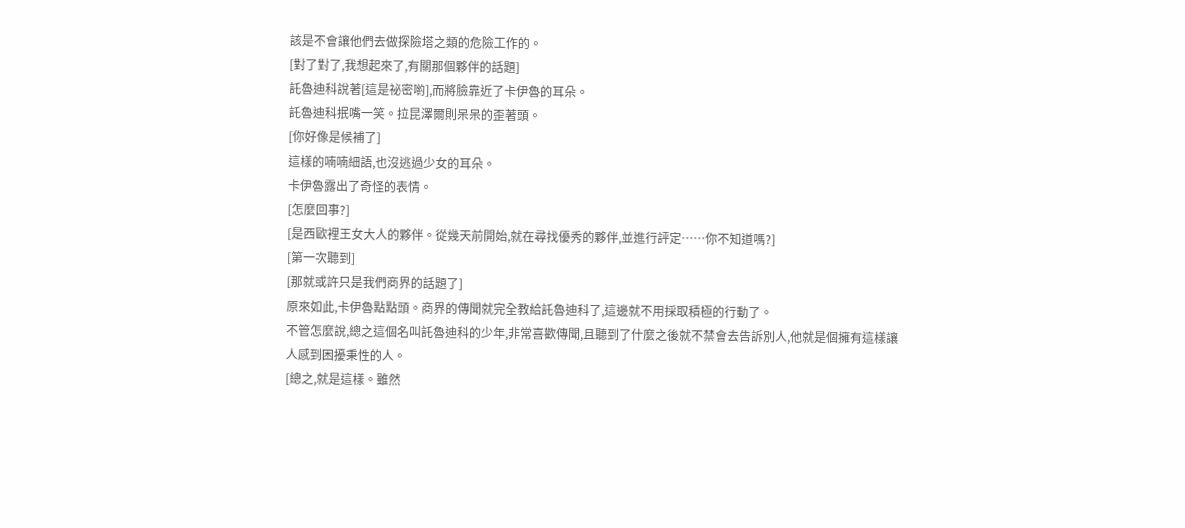該是不會讓他們去做探險塔之類的危險工作的。
[對了對了,我想起來了,有關那個夥伴的話題]
託魯迪科說著[這是祕密喲],而將臉靠近了卡伊魯的耳朵。
託魯迪科抿嘴一笑。拉昆澤爾則呆呆的歪著頭。
[你好像是候補了]
這樣的喃喃細語,也沒逃過少女的耳朵。
卡伊魯露出了奇怪的表情。
[怎麼回事?]
[是西歐裡王女大人的夥伴。從幾天前開始,就在尋找優秀的夥伴,並進行評定……你不知道嗎?]
[第一次聽到]
[那就或許只是我們商界的話題了]
原來如此,卡伊魯點點頭。商界的傳聞就完全教給託魯迪科了,這邊就不用採取積極的行動了。
不管怎麼說,總之這個名叫託魯迪科的少年,非常喜歡傳聞,且聽到了什麼之後就不禁會去告訴別人,他就是個擁有這樣讓人感到困擾秉性的人。
[總之,就是這樣。雖然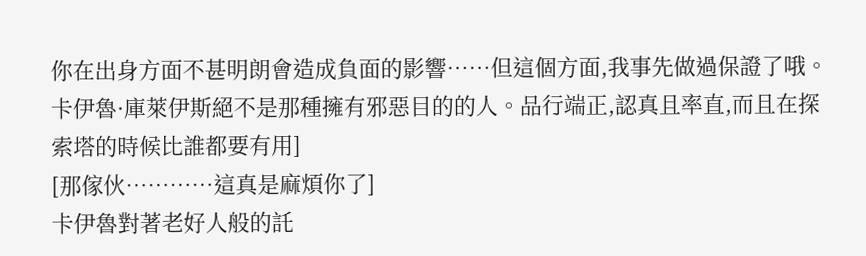你在出身方面不甚明朗會造成負面的影響……但這個方面,我事先做過保證了哦。卡伊魯·庫萊伊斯絕不是那種擁有邪惡目的的人。品行端正,認真且率直,而且在探索塔的時候比誰都要有用]
[那傢伙…………這真是麻煩你了]
卡伊魯對著老好人般的託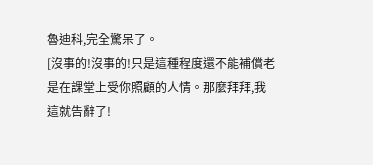魯迪科,完全驚呆了。
[沒事的!沒事的!只是這種程度還不能補償老是在課堂上受你照顧的人情。那麼拜拜,我這就告辭了!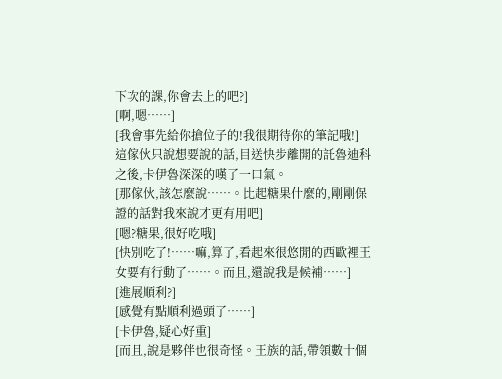下次的課,你會去上的吧?]
[啊,嗯……]
[我會事先給你搶位子的!我很期待你的筆記哦!]
這傢伙只說想要說的話,目送快步離開的託魯迪科之後,卡伊魯深深的嘆了一口氣。
[那傢伙,該怎麼說……。比起糖果什麼的,剛剛保證的話對我來說才更有用吧]
[嗯?糖果,很好吃哦]
[快別吃了!……嘛,算了,看起來很悠閒的西歐裡王女要有行動了……。而且,還說我是候補……]
[進展順利?]
[感覺有點順利過頭了……]
[卡伊魯,疑心好重]
[而且,說是夥伴也很奇怪。王族的話,帶領數十個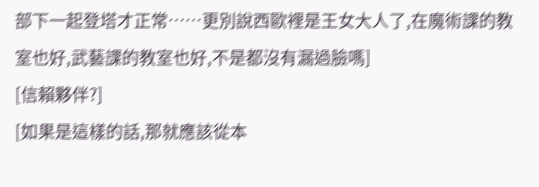部下一起登塔才正常……更別說西歐裡是王女大人了,在魔術課的教室也好,武藝課的教室也好,不是都沒有漏過臉嗎]
[信賴夥伴?]
[如果是這樣的話,那就應該從本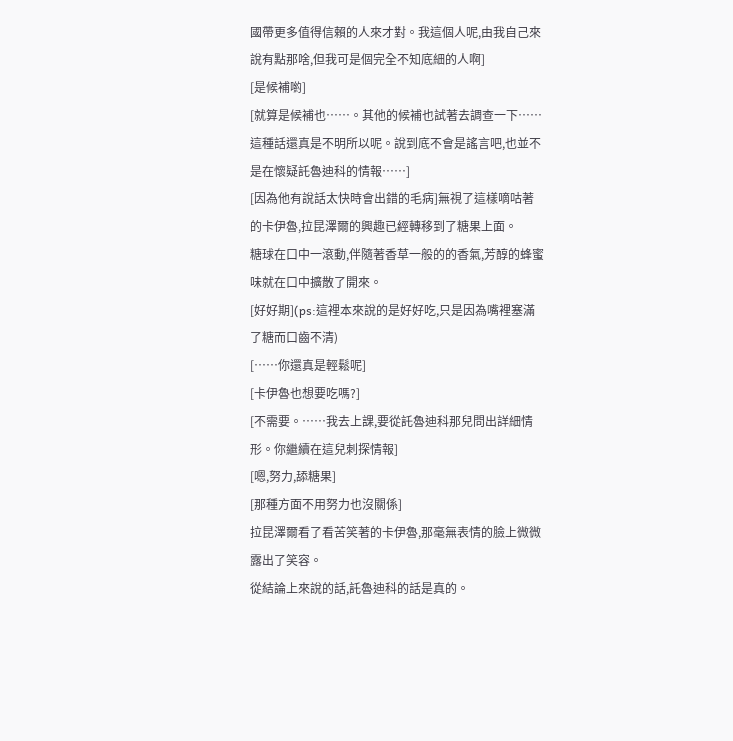國帶更多值得信賴的人來才對。我這個人呢,由我自己來說有點那啥,但我可是個完全不知底細的人啊]
[是候補喲]
[就算是候補也……。其他的候補也試著去調查一下……這種話還真是不明所以呢。說到底不會是謠言吧,也並不是在懷疑託魯迪科的情報……]
[因為他有說話太快時會出錯的毛病]無視了這樣嘀咕著的卡伊魯,拉昆澤爾的興趣已經轉移到了糖果上面。
糖球在口中一滾動,伴隨著香草一般的的香氣,芳醇的蜂蜜味就在口中擴散了開來。
[好好期](ps:這裡本來說的是好好吃,只是因為嘴裡塞滿了糖而口齒不清)
[……你還真是輕鬆呢]
[卡伊魯也想要吃嗎?]
[不需要。……我去上課,要從託魯迪科那兒問出詳細情形。你繼續在這兒刺探情報]
[嗯,努力,舔糖果]
[那種方面不用努力也沒關係]
拉昆澤爾看了看苦笑著的卡伊魯,那毫無表情的臉上微微露出了笑容。
從結論上來說的話,託魯迪科的話是真的。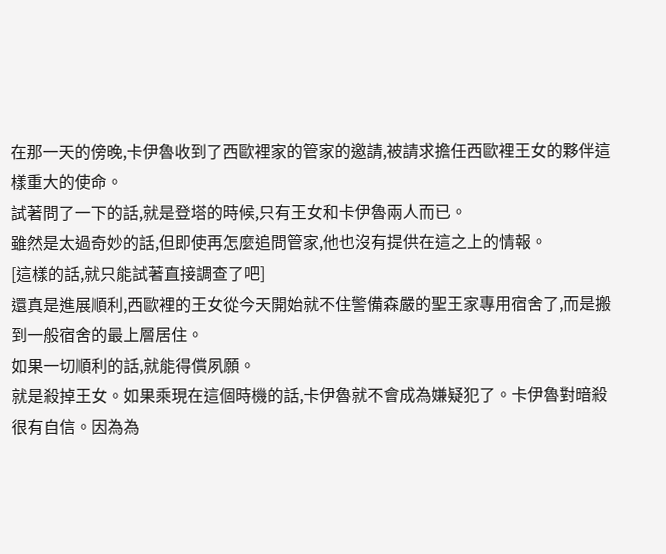在那一天的傍晚,卡伊魯收到了西歐裡家的管家的邀請,被請求擔任西歐裡王女的夥伴這樣重大的使命。
試著問了一下的話,就是登塔的時候,只有王女和卡伊魯兩人而已。
雖然是太過奇妙的話,但即使再怎麼追問管家,他也沒有提供在這之上的情報。
[這樣的話,就只能試著直接調查了吧]
還真是進展順利,西歐裡的王女從今天開始就不住警備森嚴的聖王家專用宿舍了,而是搬到一般宿舍的最上層居住。
如果一切順利的話,就能得償夙願。
就是殺掉王女。如果乘現在這個時機的話,卡伊魯就不會成為嫌疑犯了。卡伊魯對暗殺很有自信。因為為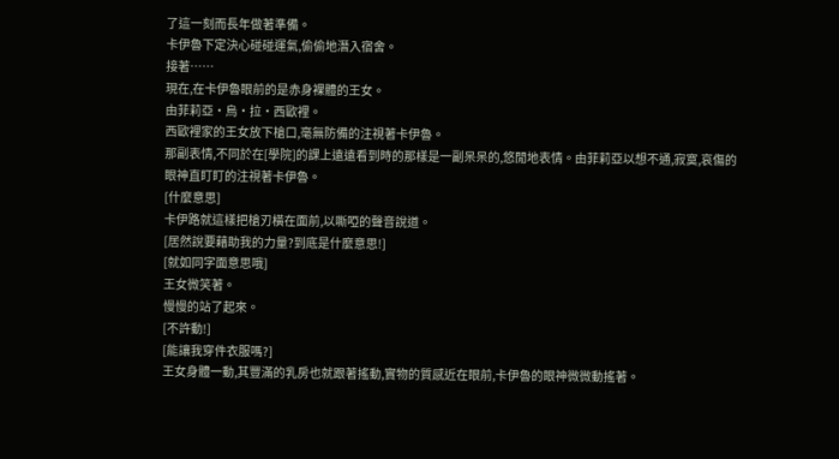了這一刻而長年做著準備。
卡伊魯下定決心碰碰運氣,偷偷地潛入宿舍。
接著……
現在,在卡伊魯眼前的是赤身裸體的王女。
由菲莉亞·烏·拉·西歐裡。
西歐裡家的王女放下槍口,毫無防備的注視著卡伊魯。
那副表情,不同於在[學院]的課上遠遠看到時的那樣是一副呆呆的,悠閒地表情。由菲莉亞以想不通,寂寞,哀傷的眼神直盯盯的注視著卡伊魯。
[什麼意思]
卡伊路就這樣把槍刃橫在面前,以嘶啞的聲音說道。
[居然說要藉助我的力量?到底是什麼意思!]
[就如同字面意思哦]
王女微笑著。
慢慢的站了起來。
[不許動!]
[能讓我穿件衣服嗎?]
王女身體一動,其豐滿的乳房也就跟著搖動,實物的質感近在眼前,卡伊魯的眼神微微動搖著。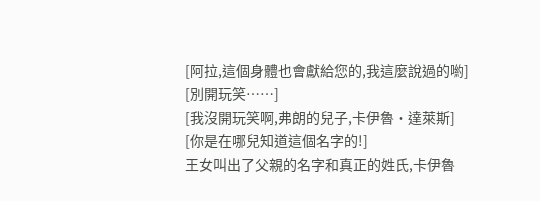[阿拉,這個身體也會獻給您的,我這麼說過的喲]
[別開玩笑……]
[我沒開玩笑啊,弗朗的兒子,卡伊魯·達萊斯]
[你是在哪兒知道這個名字的!]
王女叫出了父親的名字和真正的姓氏,卡伊魯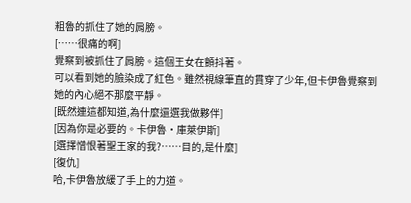粗魯的抓住了她的肩膀。
[……很痛的啊]
覺察到被抓住了肩膀。這個王女在顫抖著。
可以看到她的臉染成了紅色。雖然視線筆直的貫穿了少年,但卡伊魯覺察到她的內心絕不那麼平靜。
[既然連這都知道,為什麼還選我做夥伴]
[因為你是必要的。卡伊魯·庫萊伊斯]
[選擇憎恨著聖王家的我?……目的,是什麼]
[復仇]
哈,卡伊魯放緩了手上的力道。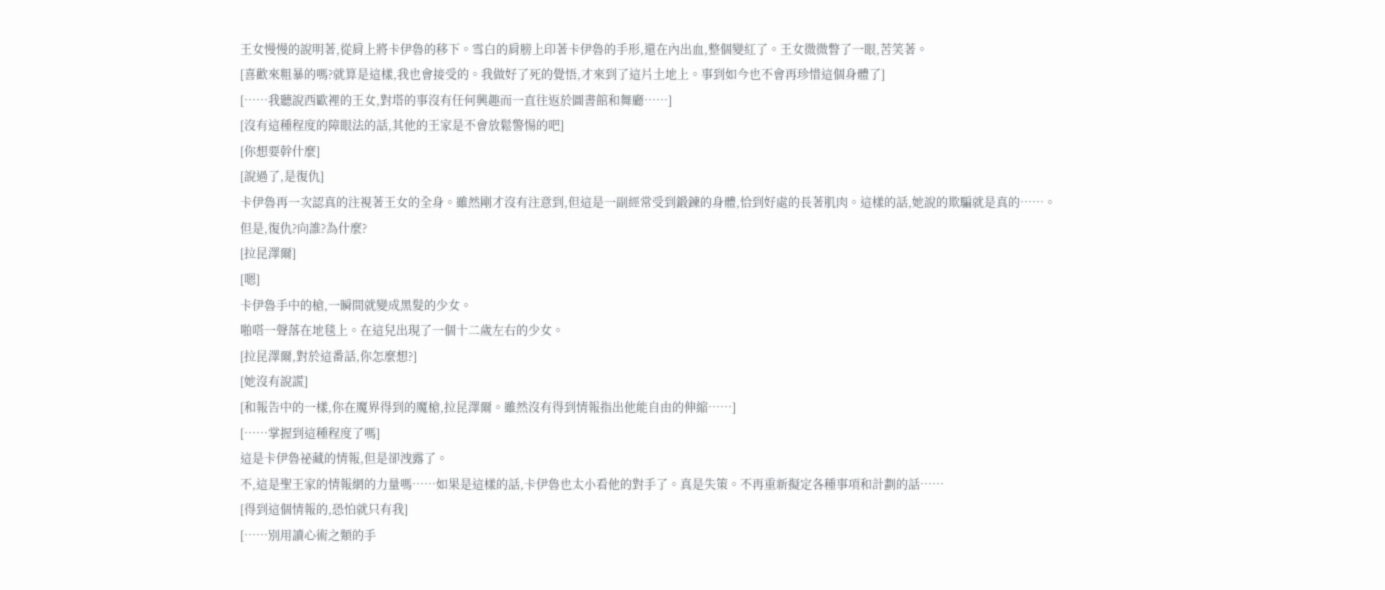王女慢慢的說明著,從肩上將卡伊魯的移下。雪白的肩膀上印著卡伊魯的手形,還在內出血,整個變紅了。王女微微瞥了一眼,苦笑著。
[喜歡來粗暴的嗎?就算是這樣,我也會接受的。我做好了死的覺悟,才來到了這片土地上。事到如今也不會再珍惜這個身體了]
[……我聽說西歐裡的王女,對塔的事沒有任何興趣而一直往返於圖書館和舞廳……]
[沒有這種程度的障眼法的話,其他的王家是不會放鬆警惕的吧]
[你想要幹什麼]
[說過了,是復仇]
卡伊魯再一次認真的注視著王女的全身。雖然剛才沒有注意到,但這是一副經常受到鍛鍊的身體,恰到好處的長著肌肉。這樣的話,她說的欺騙就是真的……。
但是,復仇?向誰?為什麼?
[拉昆澤爾]
[嗯]
卡伊魯手中的槍,一瞬間就變成黑髮的少女。
啪嗒一聲落在地毯上。在這兒出現了一個十二歲左右的少女。
[拉昆澤爾,對於這番話,你怎麼想?]
[她沒有說謊]
[和報告中的一樣,你在魔界得到的魔槍,拉昆澤爾。雖然沒有得到情報指出他能自由的伸縮……]
[……掌握到這種程度了嗎]
這是卡伊魯祕藏的情報,但是卻洩露了。
不,這是聖王家的情報網的力量嗎……如果是這樣的話,卡伊魯也太小看他的對手了。真是失策。不再重新擬定各種事項和計劃的話……
[得到這個情報的,恐怕就只有我]
[……別用讀心術之類的手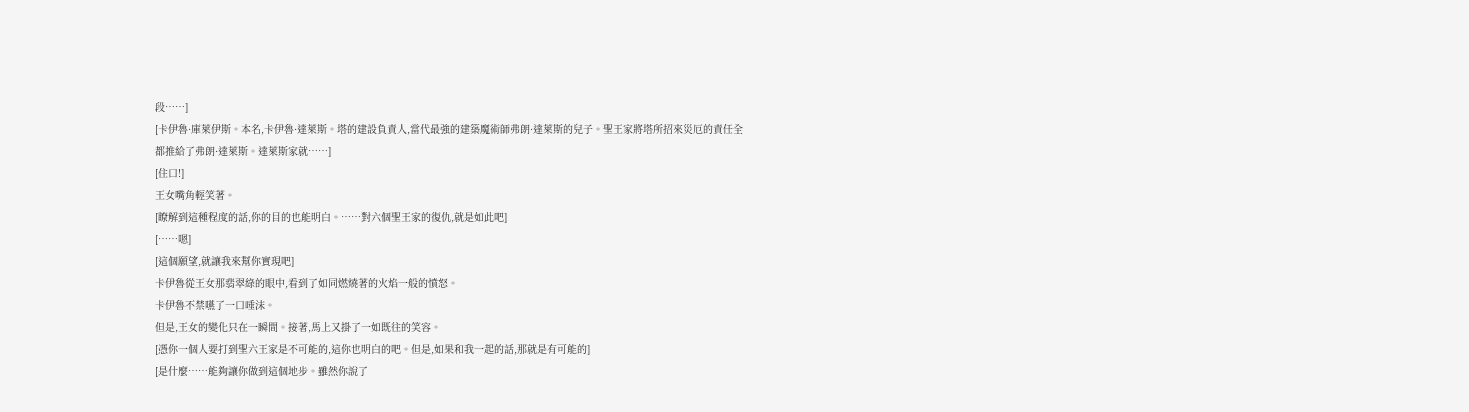段……]
[卡伊魯·庫萊伊斯。本名,卡伊魯·達萊斯。塔的建設負責人,當代最強的建築魔術師弗朗·達萊斯的兒子。聖王家將塔所招來災厄的責任全都推給了弗朗·達萊斯。達萊斯家就……]
[住口!]
王女嘴角輕笑著。
[瞭解到這種程度的話,你的目的也能明白。……對六個聖王家的復仇,就是如此吧]
[……嗯]
[這個願望,就讓我來幫你實現吧]
卡伊魯從王女那翡翠綠的眼中,看到了如同燃燒著的火焰一般的憤怒。
卡伊魯不禁嚥了一口唾沫。
但是,王女的變化只在一瞬間。接著,馬上又掛了一如既往的笑容。
[憑你一個人要打到聖六王家是不可能的,這你也明白的吧。但是,如果和我一起的話,那就是有可能的]
[是什麼……能夠讓你做到這個地步。雖然你說了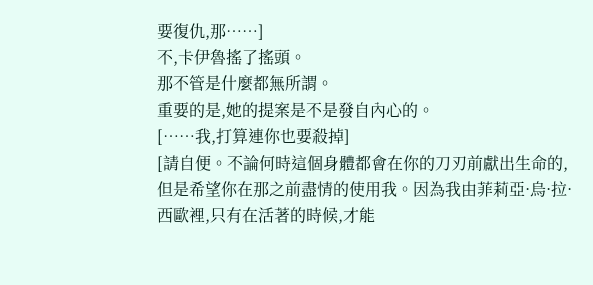要復仇,那……]
不,卡伊魯搖了搖頭。
那不管是什麼都無所謂。
重要的是,她的提案是不是發自內心的。
[……我,打算連你也要殺掉]
[請自便。不論何時這個身體都會在你的刀刃前獻出生命的,但是希望你在那之前盡情的使用我。因為我由菲莉亞·烏·拉·西歐裡,只有在活著的時候,才能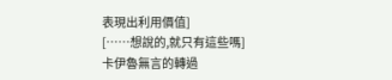表現出利用價值]
[……想說的,就只有這些嗎]
卡伊魯無言的轉過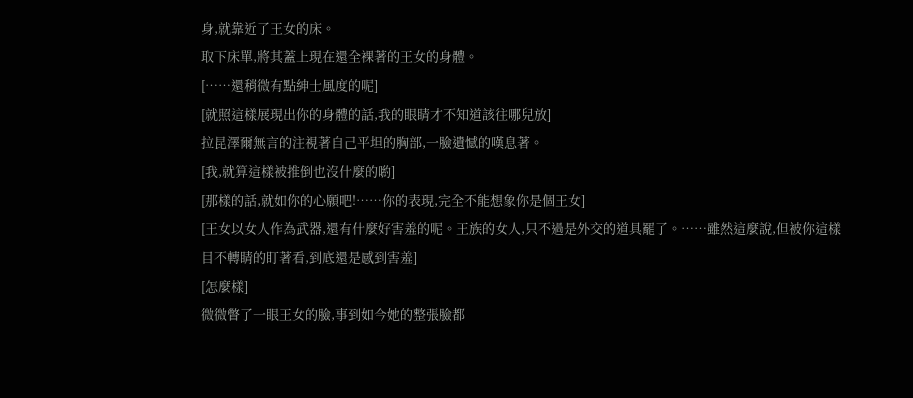身,就靠近了王女的床。
取下床單,將其蓋上現在還全裸著的王女的身體。
[……還稍微有點紳士風度的呢]
[就照這樣展現出你的身體的話,我的眼睛才不知道該往哪兒放]
拉昆澤爾無言的注視著自己平坦的胸部,一臉遺憾的嘆息著。
[我,就算這樣被推倒也沒什麼的喲]
[那樣的話,就如你的心願吧!……你的表現,完全不能想象你是個王女]
[王女以女人作為武器,還有什麼好害羞的呢。王族的女人,只不過是外交的道具罷了。……雖然這麼說,但被你這樣目不轉睛的盯著看,到底還是感到害羞]
[怎麼樣]
微微瞥了一眼王女的臉,事到如今她的整張臉都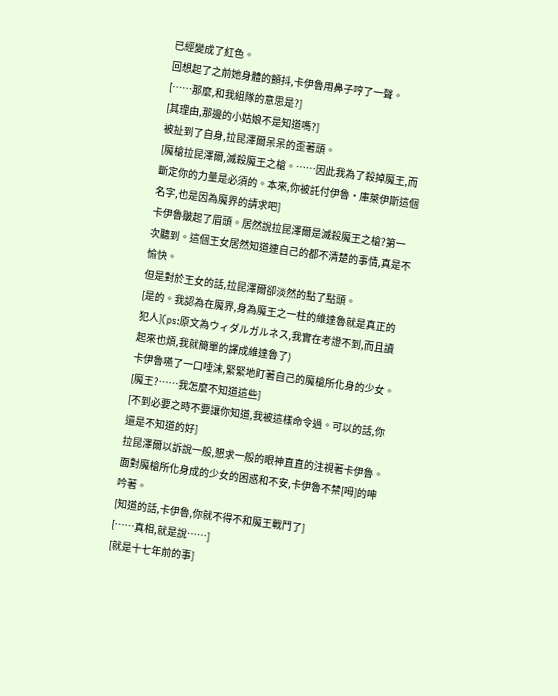已經變成了紅色。
回想起了之前她身體的顫抖,卡伊魯用鼻子哼了一聲。
[……那麼,和我組隊的意思是?]
[其理由,那邊的小姑娘不是知道嗎?]
被扯到了自身,拉昆澤爾呆呆的歪著頭。
[魔槍拉昆澤爾,滅殺魔王之槍。……因此我為了殺掉魔王,而斷定你的力量是必須的。本來,你被託付伊魯·庫萊伊斯這個名字,也是因為魔界的請求吧]
卡伊魯皺起了眉頭。居然說拉昆澤爾是滅殺魔王之槍?第一次聽到。這個王女居然知道連自己的都不清楚的事情,真是不愉快。
但是對於王女的話,拉昆澤爾卻淡然的點了點頭。
[是的。我認為在魔界,身為魔王之一柱的維達魯就是真正的犯人](ps:原文為ウィダルガルネス,我實在考證不到,而且讀起來也煩,我就簡單的譯成維達魯了)
卡伊魯嚥了一口唾沫,緊緊地盯著自己的魔槍所化身的少女。
[魔王?……我怎麼不知道這些]
[不到必要之時不要讓你知道,我被這樣命令過。可以的話,你還是不知道的好]
拉昆澤爾以訴說一般,懇求一般的眼神直直的注視著卡伊魯。
面對魔槍所化身成的少女的困惑和不安,卡伊魯不禁[呣]的呻吟著。
[知道的話,卡伊魯,你就不得不和魔王戰鬥了]
[……真相,就是說……]
[就是十七年前的事]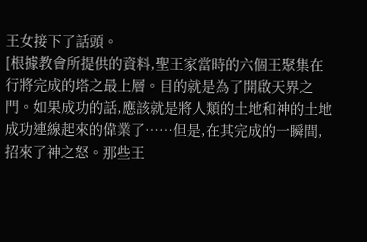王女接下了話頭。
[根據教會所提供的資料,聖王家當時的六個王聚集在行將完成的塔之最上層。目的就是為了開啟天界之門。如果成功的話,應該就是將人類的土地和神的土地成功連線起來的偉業了……但是,在其完成的一瞬間,招來了神之怒。那些王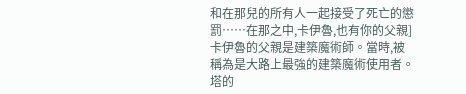和在那兒的所有人一起接受了死亡的懲罰……在那之中,卡伊魯,也有你的父親]
卡伊魯的父親是建築魔術師。當時,被稱為是大路上最強的建築魔術使用者。塔的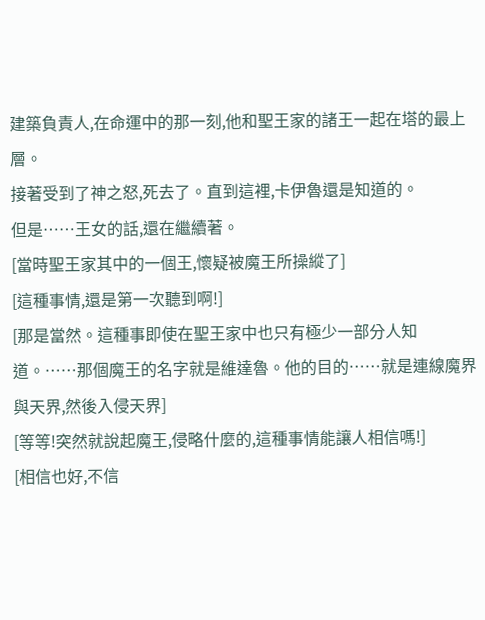建築負責人,在命運中的那一刻,他和聖王家的諸王一起在塔的最上層。
接著受到了神之怒,死去了。直到這裡,卡伊魯還是知道的。
但是……王女的話,還在繼續著。
[當時聖王家其中的一個王,懷疑被魔王所操縱了]
[這種事情,還是第一次聽到啊!]
[那是當然。這種事即使在聖王家中也只有極少一部分人知道。……那個魔王的名字就是維達魯。他的目的……就是連線魔界與天界,然後入侵天界]
[等等!突然就說起魔王,侵略什麼的,這種事情能讓人相信嗎!]
[相信也好,不信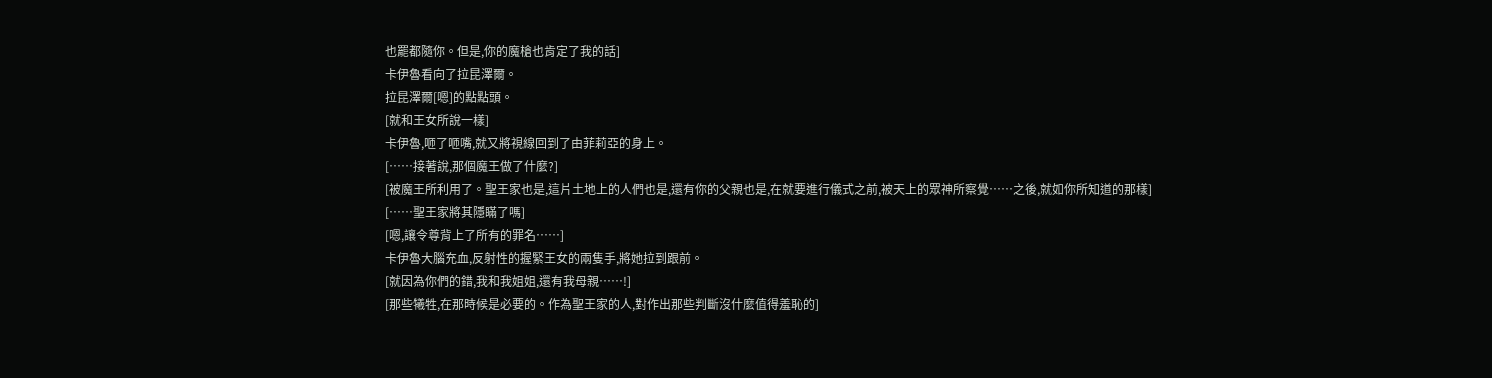也罷都隨你。但是,你的魔槍也肯定了我的話]
卡伊魯看向了拉昆澤爾。
拉昆澤爾[嗯]的點點頭。
[就和王女所說一樣]
卡伊魯,咂了咂嘴,就又將視線回到了由菲莉亞的身上。
[……接著說,那個魔王做了什麼?]
[被魔王所利用了。聖王家也是,這片土地上的人們也是,還有你的父親也是,在就要進行儀式之前,被天上的眾神所察覺……之後,就如你所知道的那樣]
[……聖王家將其隱瞞了嗎]
[嗯,讓令尊背上了所有的罪名……]
卡伊魯大腦充血,反射性的握緊王女的兩隻手,將她拉到跟前。
[就因為你們的錯,我和我姐姐,還有我母親……!]
[那些犧牲,在那時候是必要的。作為聖王家的人,對作出那些判斷沒什麼值得羞恥的]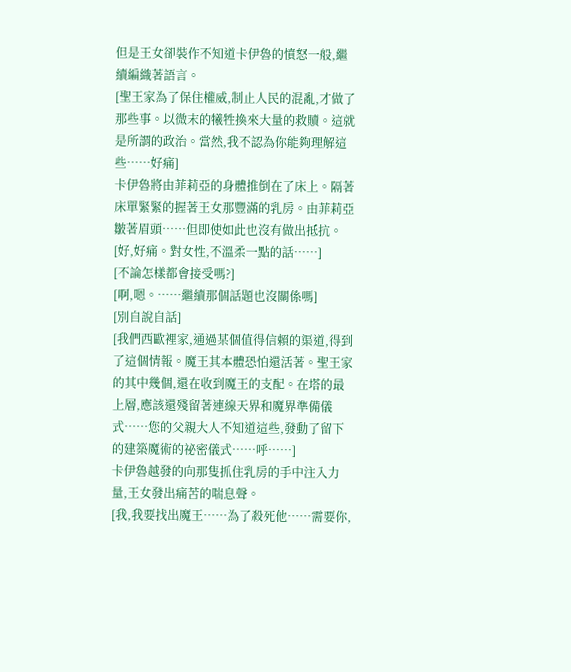但是王女卻裝作不知道卡伊魯的憤怒一般,繼續編織著語言。
[聖王家為了保住權威,制止人民的混亂,才做了那些事。以微末的犧牲換來大量的救贖。這就是所謂的政治。當然,我不認為你能夠理解這些……好痛]
卡伊魯將由菲莉亞的身體推倒在了床上。隔著床單緊緊的握著王女那豐滿的乳房。由菲莉亞皺著眉頭……但即使如此也沒有做出抵抗。
[好,好痛。對女性,不溫柔一點的話……]
[不論怎樣都會接受嗎?]
[啊,嗯。……繼續那個話題也沒關係嗎]
[別自說自話]
[我們西歐裡家,通過某個值得信賴的渠道,得到了這個情報。魔王其本體恐怕還活著。聖王家的其中幾個,還在收到魔王的支配。在塔的最上層,應該還殘留著連線天界和魔界準備儀式……您的父親大人不知道這些,發動了留下的建築魔術的祕密儀式……呼……]
卡伊魯越發的向那隻抓住乳房的手中注入力量,王女發出痛苦的喘息聲。
[我,我要找出魔王……為了殺死他……需要你,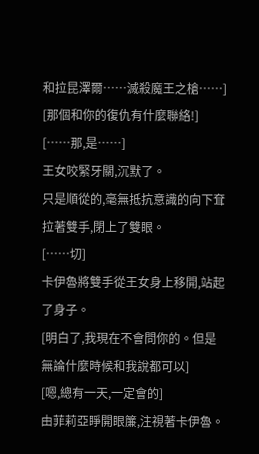和拉昆澤爾……滅殺魔王之槍……]
[那個和你的復仇有什麼聯絡!]
[……那,是……]
王女咬緊牙關,沉默了。
只是順從的,毫無抵抗意識的向下耷拉著雙手,閉上了雙眼。
[……切]
卡伊魯將雙手從王女身上移開,站起了身子。
[明白了,我現在不會問你的。但是無論什麼時候和我說都可以]
[嗯,總有一天,一定會的]
由菲莉亞睜開眼簾,注視著卡伊魯。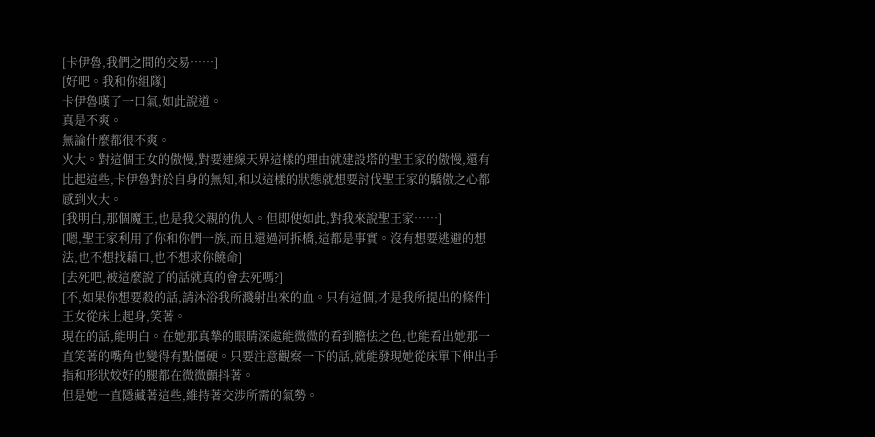[卡伊魯,我們之間的交易……]
[好吧。我和你組隊]
卡伊魯嘆了一口氣,如此說道。
真是不爽。
無論什麼都很不爽。
火大。對這個王女的傲慢,對要連線天界這樣的理由就建設塔的聖王家的傲慢,還有比起這些,卡伊魯對於自身的無知,和以這樣的狀態就想要討伐聖王家的驕傲之心都感到火大。
[我明白,那個魔王,也是我父親的仇人。但即使如此,對我來說聖王家……]
[嗯,聖王家利用了你和你們一族,而且還過河拆橋,這都是事實。沒有想要逃避的想法,也不想找藉口,也不想求你饒命]
[去死吧,被這麼說了的話就真的會去死嗎?]
[不,如果你想要殺的話,請沐浴我所濺射出來的血。只有這個,才是我所提出的條件]
王女從床上起身,笑著。
現在的話,能明白。在她那真摯的眼睛深處能微微的看到膽怯之色,也能看出她那一直笑著的嘴角也變得有點僵硬。只要注意觀察一下的話,就能發現她從床單下伸出手指和形狀姣好的腿都在微微顫抖著。
但是她一直隱藏著這些,維持著交涉所需的氣勢。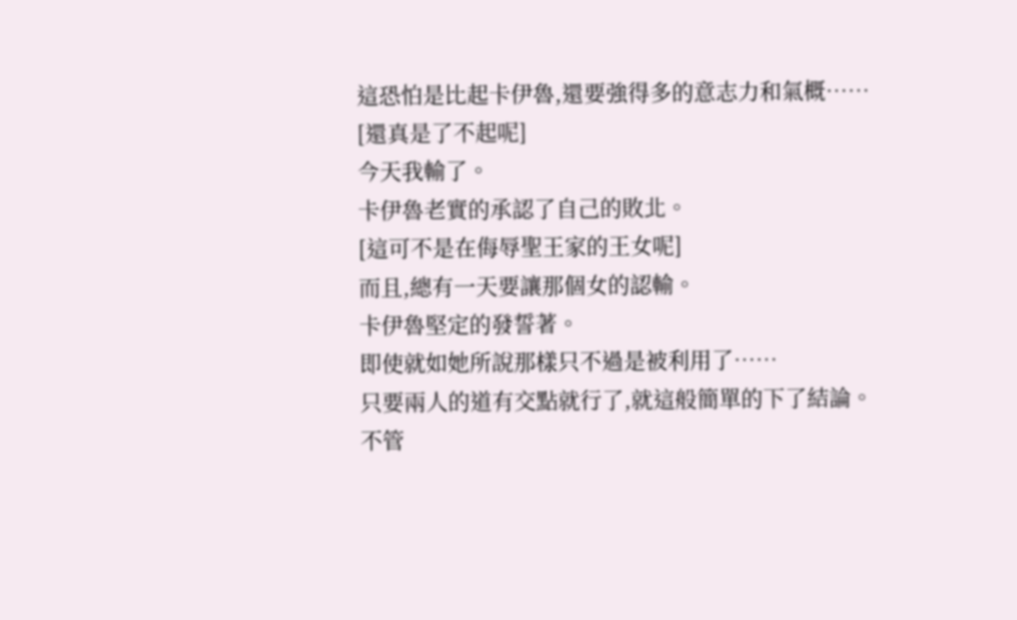這恐怕是比起卡伊魯,還要強得多的意志力和氣概……
[還真是了不起呢]
今天我輸了。
卡伊魯老實的承認了自己的敗北。
[這可不是在侮辱聖王家的王女呢]
而且,總有一天要讓那個女的認輸。
卡伊魯堅定的發誓著。
即使就如她所說那樣只不過是被利用了……
只要兩人的道有交點就行了,就這般簡單的下了結論。
不管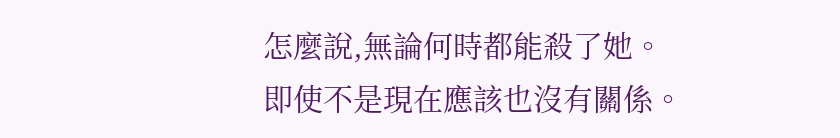怎麼說,無論何時都能殺了她。
即使不是現在應該也沒有關係。